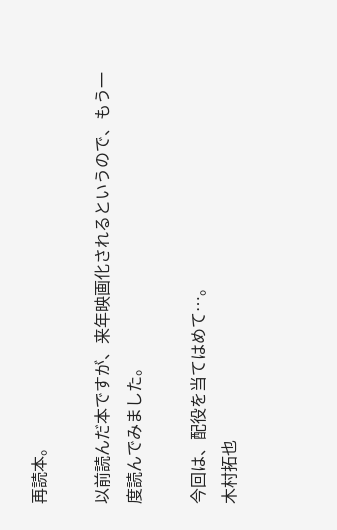再読本。

以前読んだ本ですが、来年映画化されるというので、もう一度読んでみました。

今回は、配役を当てはめて…。
木村拓也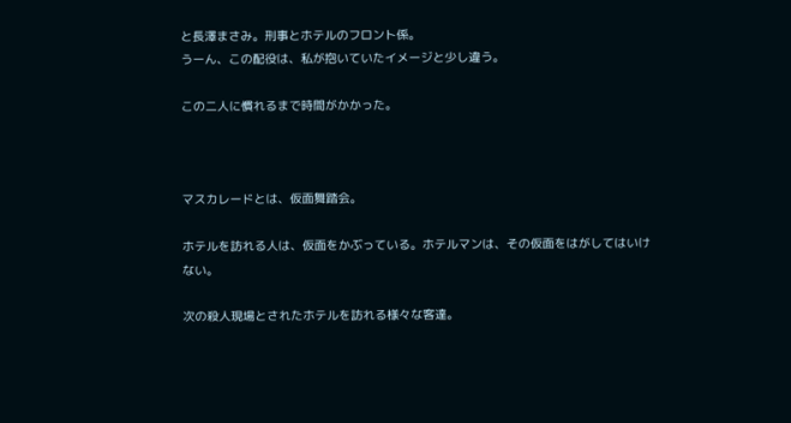と長澤まさみ。刑事とホテルのフロント係。
うーん、この配役は、私が抱いていたイメージと少し違う。

この二人に慣れるまで時間がかかった。



マスカレードとは、仮面舞踏会。

ホテルを訪れる人は、仮面をかぶっている。ホテルマンは、その仮面をはがしてはいけない。

次の殺人現場とされたホテルを訪れる様々な客達。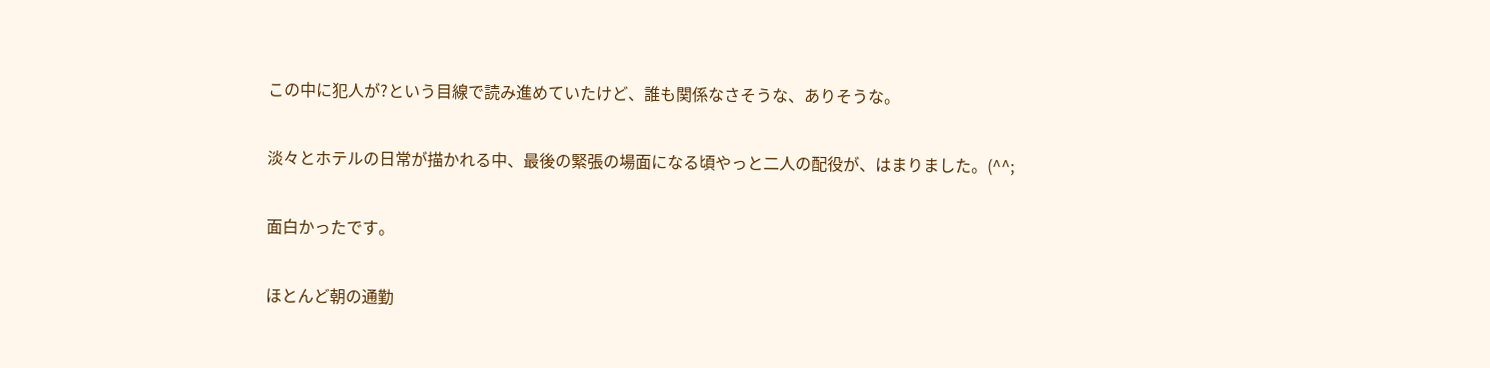この中に犯人が?という目線で読み進めていたけど、誰も関係なさそうな、ありそうな。

淡々とホテルの日常が描かれる中、最後の緊張の場面になる頃やっと二人の配役が、はまりました。(^^;

面白かったです。

ほとんど朝の通勤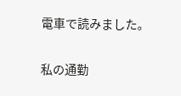電車で読みました。

私の通勤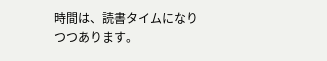時間は、読書タイムになりつつあります。